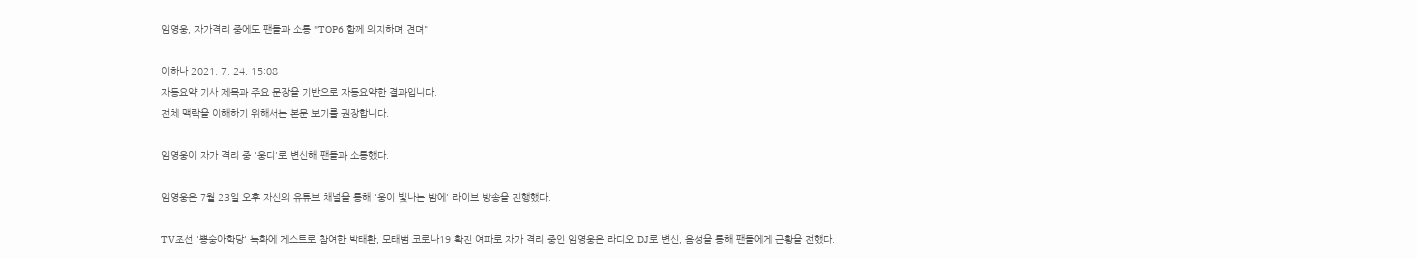임영웅, 자가격리 중에도 팬들과 소통 "TOP6 함께 의지하며 견뎌"

이하나 2021. 7. 24. 15:08
자동요약 기사 제목과 주요 문장을 기반으로 자동요약한 결과입니다.
전체 맥락을 이해하기 위해서는 본문 보기를 권장합니다.

임영웅이 자가 격리 중 '웅디'로 변신해 팬들과 소통했다.

임영웅은 7월 23일 오후 자신의 유튜브 채널을 통해 '웅이 빛나는 밤에' 라이브 방송을 진행했다.

TV조선 '뽕숭아학당' 녹화에 게스트로 참여한 박태환, 모태범 코로나19 확진 여파로 자가 격리 중인 임영웅은 라디오 DJ로 변신, 음성을 통해 팬들에게 근황을 전했다.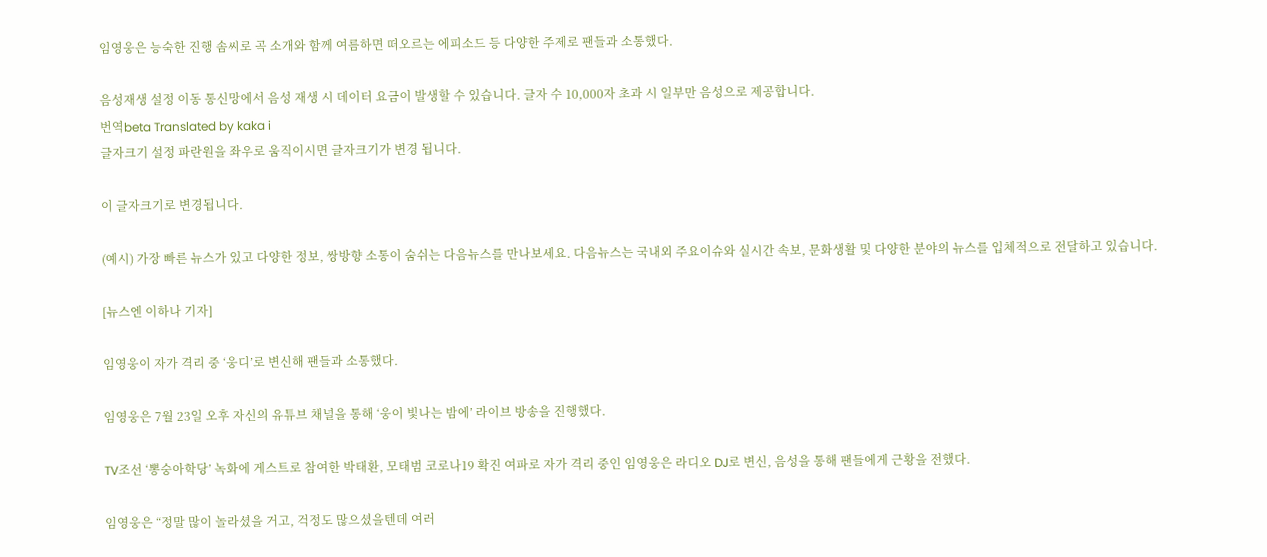임영웅은 능숙한 진행 솜씨로 곡 소개와 함께 여름하면 떠오르는 에피소드 등 다양한 주제로 팬들과 소통했다.

음성재생 설정 이동 통신망에서 음성 재생 시 데이터 요금이 발생할 수 있습니다. 글자 수 10,000자 초과 시 일부만 음성으로 제공합니다.
번역beta Translated by kaka i
글자크기 설정 파란원을 좌우로 움직이시면 글자크기가 변경 됩니다.

이 글자크기로 변경됩니다.

(예시) 가장 빠른 뉴스가 있고 다양한 정보, 쌍방향 소통이 숨쉬는 다음뉴스를 만나보세요. 다음뉴스는 국내외 주요이슈와 실시간 속보, 문화생활 및 다양한 분야의 뉴스를 입체적으로 전달하고 있습니다.

[뉴스엔 이하나 기자]

임영웅이 자가 격리 중 ‘웅디’로 변신해 팬들과 소통했다.

임영웅은 7월 23일 오후 자신의 유튜브 채널을 통해 ‘웅이 빛나는 밤에’ 라이브 방송을 진행했다.

TV조선 ‘뽕숭아학당’ 녹화에 게스트로 참여한 박태환, 모태범 코로나19 확진 여파로 자가 격리 중인 임영웅은 라디오 DJ로 변신, 음성을 통해 팬들에게 근황을 전했다.

임영웅은 “정말 많이 놀라셨을 거고, 걱정도 많으셨을텐데 여러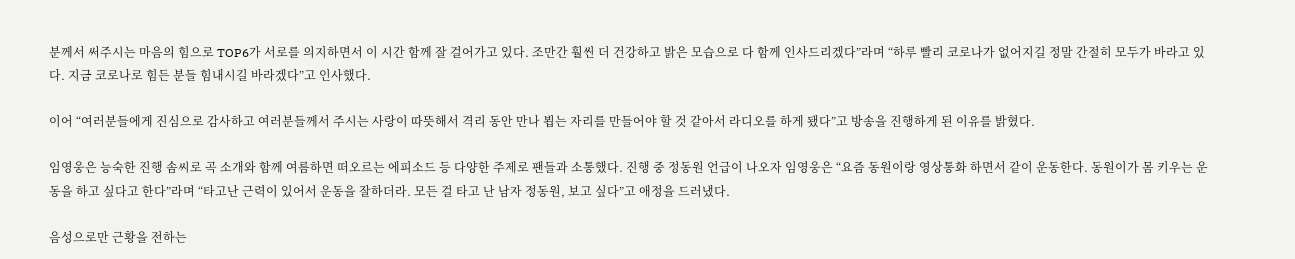분께서 써주시는 마음의 힘으로 TOP6가 서로를 의지하면서 이 시간 함께 잘 걸어가고 있다. 조만간 훨씬 더 건강하고 밝은 모습으로 다 함께 인사드리겠다”라며 “하루 빨리 코로나가 없어지길 정말 간절히 모두가 바라고 있다. 지금 코로나로 힘든 분들 힘내시길 바라겠다”고 인사했다.

이어 “여러분들에게 진심으로 감사하고 여러분들께서 주시는 사랑이 따뜻해서 격리 동안 만나 뵙는 자리를 만들어야 할 것 같아서 라디오를 하게 됐다”고 방송을 진행하게 된 이유를 밝혔다.

임영웅은 능숙한 진행 솜씨로 곡 소개와 함께 여름하면 떠오르는 에피소드 등 다양한 주제로 팬들과 소통했다. 진행 중 정동원 언급이 나오자 임영웅은 “요즘 동원이랑 영상통화 하면서 같이 운동한다. 동원이가 몸 키우는 운동을 하고 싶다고 한다”라며 “타고난 근력이 있어서 운동을 잘하더라. 모든 걸 타고 난 남자 정동원, 보고 싶다”고 애정을 드러냈다.

음성으로만 근황을 전하는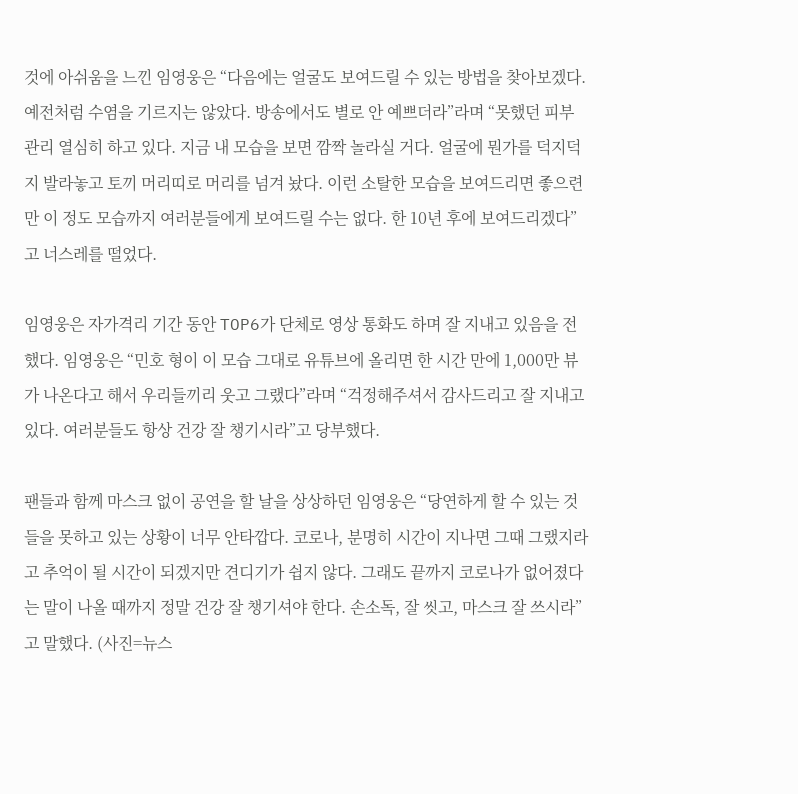것에 아쉬움을 느낀 임영웅은 “다음에는 얼굴도 보여드릴 수 있는 방법을 찾아보겠다. 예전처럼 수염을 기르지는 않았다. 방송에서도 별로 안 예쁘더라”라며 “못했던 피부 관리 열심히 하고 있다. 지금 내 모습을 보면 깜짝 놀라실 거다. 얼굴에 뭔가를 덕지덕지 발라놓고 토끼 머리띠로 머리를 넘겨 놨다. 이런 소탈한 모습을 보여드리면 좋으련만 이 정도 모습까지 여러분들에게 보여드릴 수는 없다. 한 10년 후에 보여드리겠다”고 너스레를 떨었다.

임영웅은 자가격리 기간 동안 TOP6가 단체로 영상 통화도 하며 잘 지내고 있음을 전했다. 임영웅은 “민호 형이 이 모습 그대로 유튜브에 올리면 한 시간 만에 1,000만 뷰가 나온다고 해서 우리들끼리 웃고 그랬다”라며 “걱정해주셔서 감사드리고 잘 지내고 있다. 여러분들도 항상 건강 잘 챙기시라”고 당부했다.

팬들과 함께 마스크 없이 공연을 할 날을 상상하던 임영웅은 “당연하게 할 수 있는 것들을 못하고 있는 상황이 너무 안타깝다. 코로나, 분명히 시간이 지나면 그때 그랬지라고 추억이 될 시간이 되겠지만 견디기가 쉽지 않다. 그래도 끝까지 코로나가 없어졌다는 말이 나올 때까지 정말 건강 잘 챙기셔야 한다. 손소독, 잘 씻고, 마스크 잘 쓰시라”고 말했다. (사진=뉴스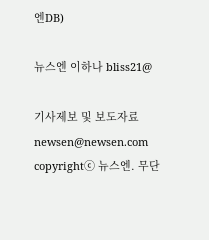엔DB)

뉴스엔 이하나 bliss21@

기사제보 및 보도자료 newsen@newsen.com copyrightⓒ 뉴스엔. 무단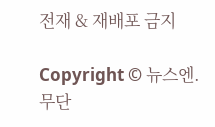전재 & 재배포 금지

Copyright © 뉴스엔. 무단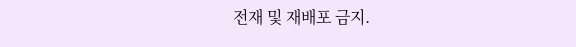전재 및 재배포 금지.